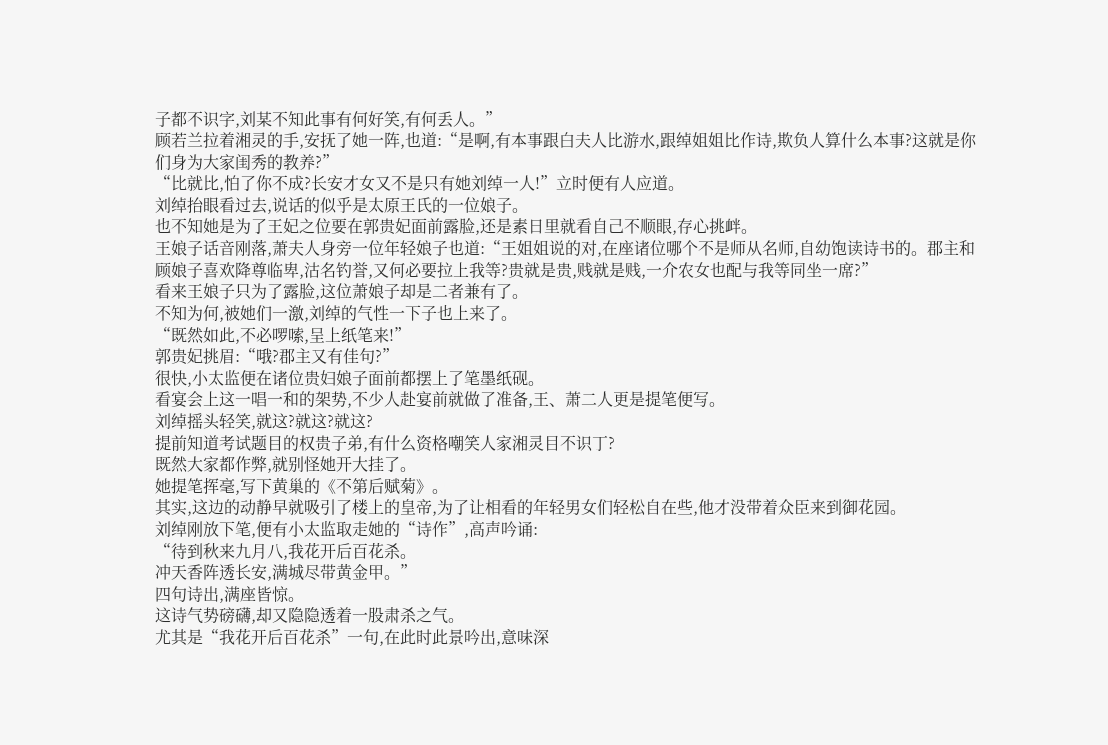子都不识字,刘某不知此事有何好笑,有何丢人。”
顾若兰拉着湘灵的手,安抚了她一阵,也道:“是啊,有本事跟白夫人比游水,跟绰姐姐比作诗,欺负人算什么本事?这就是你们身为大家闺秀的教养?”
“比就比,怕了你不成?长安才女又不是只有她刘绰一人!”立时便有人应道。
刘绰抬眼看过去,说话的似乎是太原王氏的一位娘子。
也不知她是为了王妃之位要在郭贵妃面前露脸,还是素日里就看自己不顺眼,存心挑衅。
王娘子话音刚落,萧夫人身旁一位年轻娘子也道:“王姐姐说的对,在座诸位哪个不是师从名师,自幼饱读诗书的。郡主和顾娘子喜欢降尊临卑,沽名钓誉,又何必要拉上我等?贵就是贵,贱就是贱,一介农女也配与我等同坐一席?”
看来王娘子只为了露脸,这位萧娘子却是二者兼有了。
不知为何,被她们一激,刘绰的气性一下子也上来了。
“既然如此,不必啰嗦,呈上纸笔来!”
郭贵妃挑眉:“哦?郡主又有佳句?”
很快,小太监便在诸位贵妇娘子面前都摆上了笔墨纸砚。
看宴会上这一唱一和的架势,不少人赴宴前就做了准备,王、萧二人更是提笔便写。
刘绰摇头轻笑,就这?就这?就这?
提前知道考试题目的权贵子弟,有什么资格嘲笑人家湘灵目不识丁?
既然大家都作弊,就别怪她开大挂了。
她提笔挥毫,写下黄巢的《不第后赋菊》。
其实,这边的动静早就吸引了楼上的皇帝,为了让相看的年轻男女们轻松自在些,他才没带着众臣来到御花园。
刘绰刚放下笔,便有小太监取走她的“诗作”,高声吟诵:
“待到秋来九月八,我花开后百花杀。
冲天香阵透长安,满城尽带黄金甲。”
四句诗出,满座皆惊。
这诗气势磅礴,却又隐隐透着一股肃杀之气。
尤其是“我花开后百花杀”一句,在此时此景吟出,意味深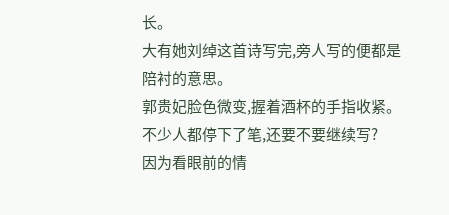长。
大有她刘绰这首诗写完,旁人写的便都是陪衬的意思。
郭贵妃脸色微变,握着酒杯的手指收紧。
不少人都停下了笔,还要不要继续写?
因为看眼前的情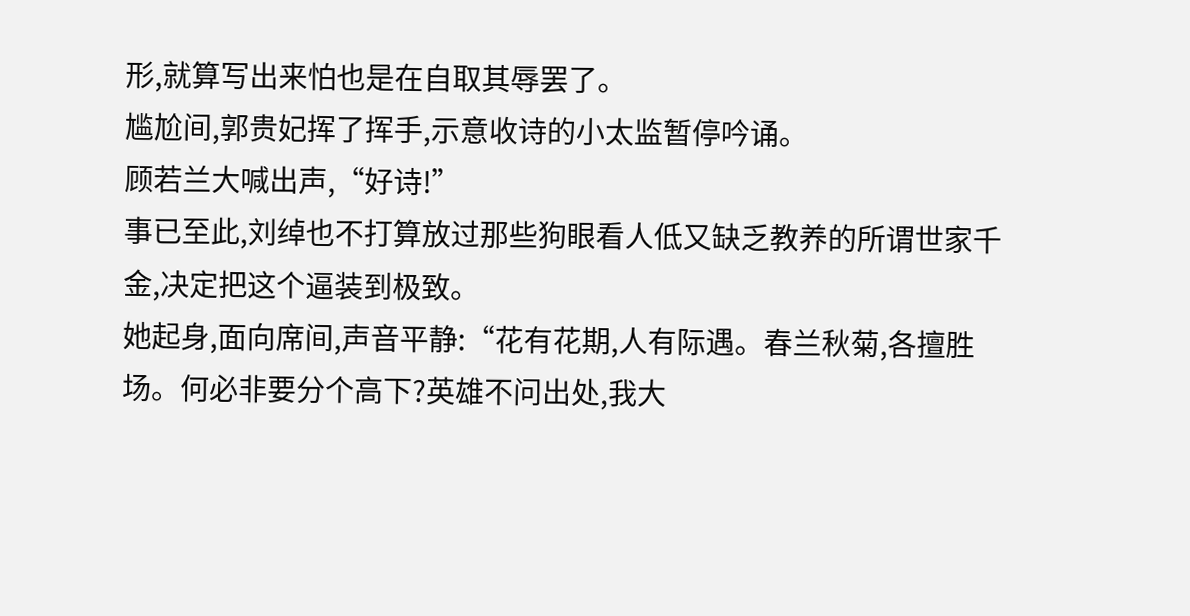形,就算写出来怕也是在自取其辱罢了。
尴尬间,郭贵妃挥了挥手,示意收诗的小太监暂停吟诵。
顾若兰大喊出声,“好诗!”
事已至此,刘绰也不打算放过那些狗眼看人低又缺乏教养的所谓世家千金,决定把这个逼装到极致。
她起身,面向席间,声音平静:“花有花期,人有际遇。春兰秋菊,各擅胜场。何必非要分个高下?英雄不问出处,我大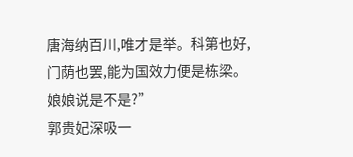唐海纳百川,唯才是举。科第也好,门荫也罢,能为国效力便是栋梁。娘娘说是不是?”
郭贵妃深吸一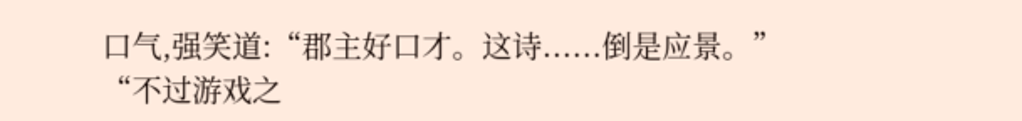口气,强笑道:“郡主好口才。这诗......倒是应景。”
“不过游戏之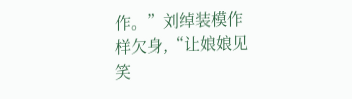作。”刘绰装模作样欠身,“让娘娘见笑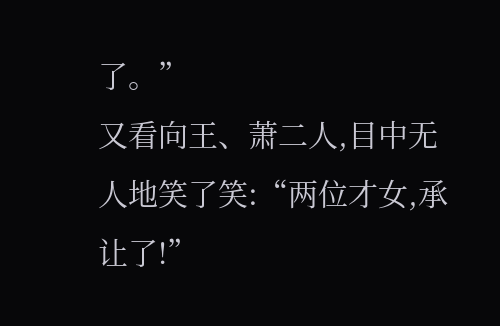了。”
又看向王、萧二人,目中无人地笑了笑:“两位才女,承让了!”